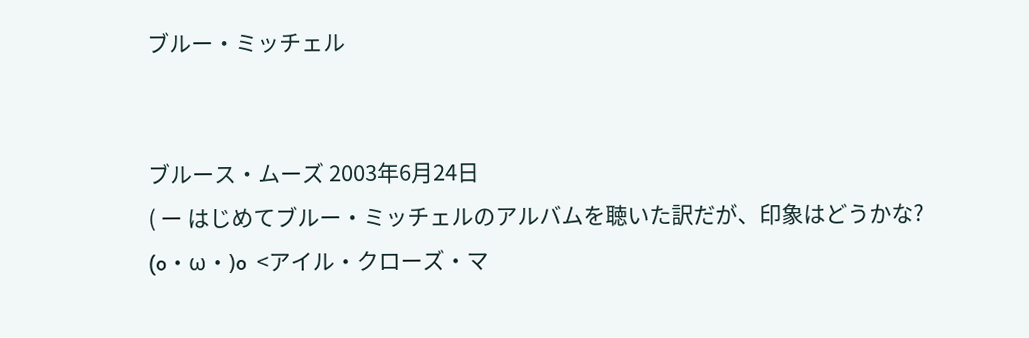ブルー・ミッチェル


ブルース・ムーズ 2003年6月24日
( ー はじめてブルー・ミッチェルのアルバムを聴いた訳だが、印象はどうかな?
(o・ω・)o  <アイル・クローズ・マ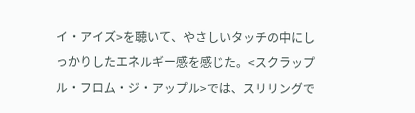イ・アイズ>を聴いて、やさしいタッチの中にしっかりしたエネルギー感を感じた。<スクラップル・フロム・ジ・アップル>では、スリリングで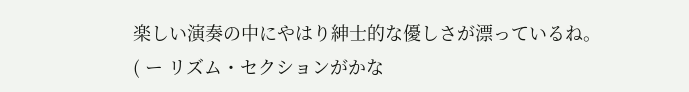楽しい演奏の中にやはり紳士的な優しさが漂っているね。
( ー リズム・セクションがかな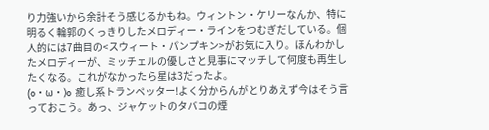り力強いから余計そう感じるかもね。ウィントン・ケリーなんか、特に明るく輪郭のくっきりしたメロディー・ラインをつむぎだしている。個人的には7曲目の<スウィート・パンプキン>がお気に入り。ほんわかしたメロディーが、ミッチェルの優しさと見事にマッチして何度も再生したくなる。これがなかったら星は3だったよ。
(o・ω・)o  癒し系トランペッター!よく分からんがとりあえず今はそう言っておこう。あっ、ジャケットのタバコの煙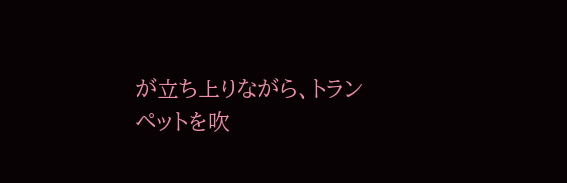が立ち上りながら、トランペットを吹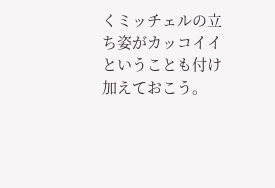くミッチェルの立ち姿がカッコイイということも付け加えておこう。